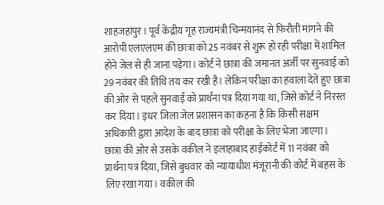शाहजहांपुर। पूर्व केंद्रीय गृह राज्यमंत्री चिन्मयानंद से फिरौती मांगने की आरोपी एलएलएम की छात्रा को 25 नवंबर से शुरू हो रही परीक्षा में शामिल होने जेल से ही जाना पड़ेगा। कोर्ट ने छात्रा की जमानत अर्जी पर सुनवाई को 29 नवंबर की तिथि तय कर रखी है। लेकिन परीक्षा का हवाला देते हुए छात्रा की ओर से पहले सुनवाई को प्रार्थना पत्र दिया गया था, जिसे कोर्ट ने निरस्त कर दिया। इधर जिला जेल प्रशासन का कहना है कि किसी सक्षम अधिकारी द्वारा आदेश के बाद छात्रा को परीक्षा के लिए भेजा जाएगा।
छात्रा की ओर से उसके वकील ने इलाहाबाद हाईकोर्ट में 11 नवंबर को प्रार्थना पत्र दिया, जिसे बुधवार को न्यायाधीश मंजूरानी की कोर्ट में बहस के लिए रखा गया। वकील की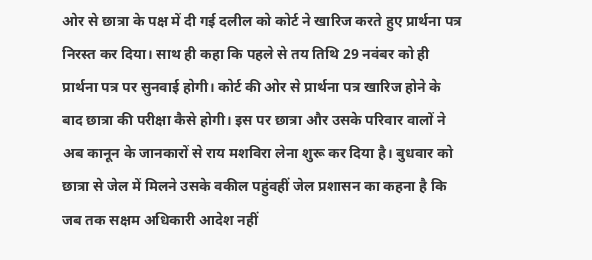ओर से छात्रा के पक्ष में दी गई दलील को कोर्ट ने खारिज करते हुए प्रार्थना पत्र निरस्त कर दिया। साथ ही कहा कि पहले से तय तिथि 29 नवंबर को ही प्रार्थना पत्र पर सुनवाई होगी। कोर्ट की ओर से प्रार्थना पत्र खारिज होने के बाद छात्रा की परीक्षा कैसे होगी। इस पर छात्रा और उसके परिवार वालों ने अब कानून के जानकारों से राय मशविरा लेना शुरू कर दिया है। बुधवार को छात्रा से जेल में मिलने उसके वकील पहुंवहीं जेल प्रशासन का कहना है कि जब तक सक्षम अधिकारी आदेश नहीं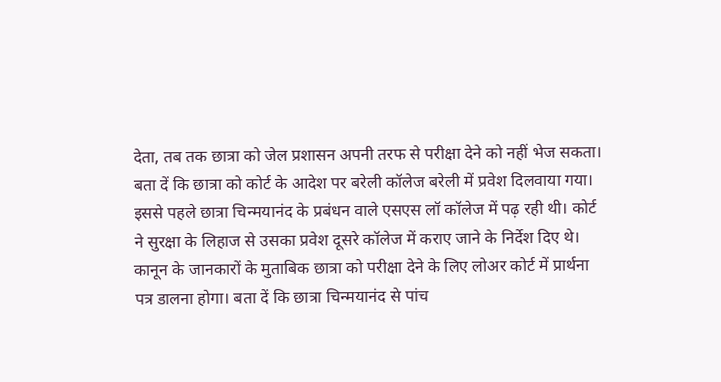देता, तब तक छात्रा को जेल प्रशासन अपनी तरफ से परीक्षा देने को नहीं भेज सकता।
बता दें कि छात्रा को कोर्ट के आदेश पर बरेली कॉलेज बरेली में प्रवेश दिलवाया गया। इससे पहले छात्रा चिन्मयानंद के प्रबंधन वाले एसएस लॉ कॉलेज में पढ़ रही थी। कोर्ट ने सुरक्षा के लिहाज से उसका प्रवेश दूसरे कॉलेज में कराए जाने के निर्देश दिए थे। कानून के जानकारों के मुताबिक छात्रा को परीक्षा देने के लिए लोअर कोर्ट में प्रार्थना पत्र डालना होगा। बता दें कि छात्रा चिन्मयानंद से पांच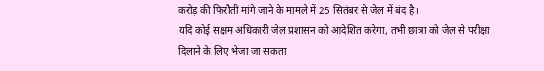करोड़ की फिरौती मांगे जाने के मामले में 25 सितंबर से जेल में बंद है।
यदि कोई सक्षम अधिकारी जेल प्रशासन को आदेशित करेगा, तभी छात्रा को जेल से परीक्षा दिलाने के लिए भेजा जा सकता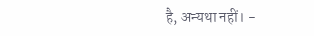है, अन्यथा नहीं। -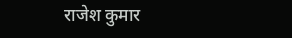राजेश कुमार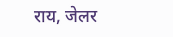राय, जेलर